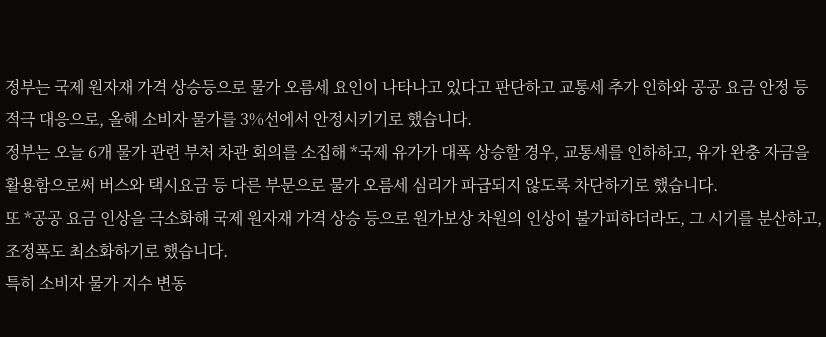정부는 국제 원자재 가격 상승등으로 물가 오름세 요인이 나타나고 있다고 판단하고 교통세 추가 인하와 공공 요금 안정 등 적극 대응으로, 올해 소비자 물가를 3%선에서 안정시키기로 했습니다.
정부는 오늘 6개 물가 관련 부처 차관 회의를 소집해 *국제 유가가 대폭 상승할 경우, 교통세를 인하하고, 유가 완충 자금을 활용함으로써 버스와 택시요금 등 다른 부문으로 물가 오름세 심리가 파급되지 않도록 차단하기로 했습니다.
또 *공공 요금 인상을 극소화해 국제 원자재 가격 상승 등으로 원가보상 차원의 인상이 불가피하더라도, 그 시기를 분산하고, 조정폭도 최소화하기로 했습니다.
특히 소비자 물가 지수 변동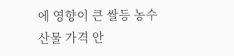에 영향이 큰 쌀등 농수산물 가격 안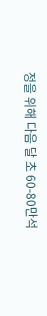정을 위해 다음 달 초 60-80만석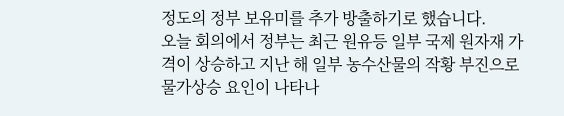정도의 정부 보유미를 추가 방출하기로 했습니다.
오늘 회의에서 정부는 최근 원유등 일부 국제 원자재 가격이 상승하고 지난 해 일부 농수산물의 작황 부진으로 물가상승 요인이 나타나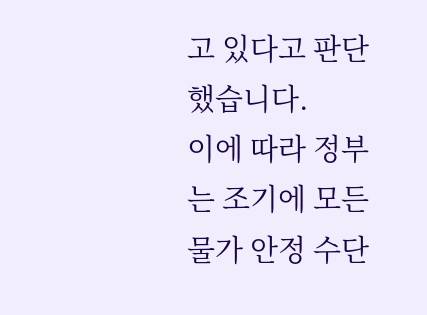고 있다고 판단했습니다.
이에 따라 정부는 조기에 모든 물가 안정 수단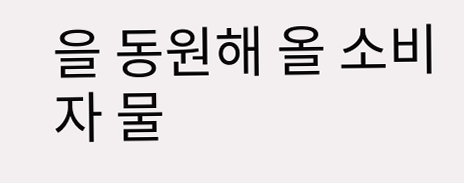을 동원해 올 소비자 물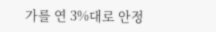가를 연 3%대로 안정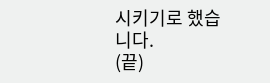시키기로 했습니다.
(끝)